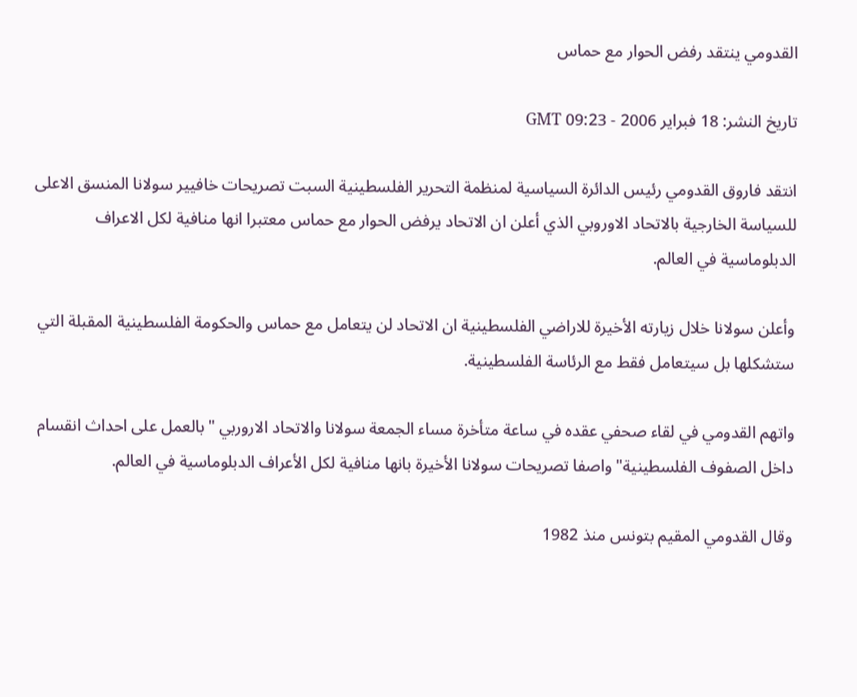القدومي ينتقد رفض الحوار مع حماس

تاريخ النشر: 18 فبراير 2006 - 09:23 GMT

انتقد فاروق القدومي رئيس الدائرة السياسية لمنظمة التحرير الفلسطينية السبت تصريحات خافيير سولانا المنسق الاعلى للسياسة الخارجية بالاتحاد الاوروبي الذي أعلن ان الاتحاد يرفض الحوار مع حماس معتبرا انها منافية لكل الاعراف الدبلوماسية في العالم.

وأعلن سولانا خلال زيارته الأخيرة للاراضي الفلسطينية ان الاتحاد لن يتعامل مع حماس والحكومة الفلسطينية المقبلة التي ستشكلها بل سيتعامل فقط مع الرئاسة الفلسطينية.

واتهم القدومي في لقاء صحفي عقده في ساعة متأخرة مساء الجمعة سولانا والاتحاد الاروربي "بالعمل على احداث انقسام داخل الصفوف الفلسطينية" واصفا تصريحات سولانا الأخيرة بانها منافية لكل الأعراف الدبلوماسية في العالم.

وقال القدومي المقيم بتونس منذ 1982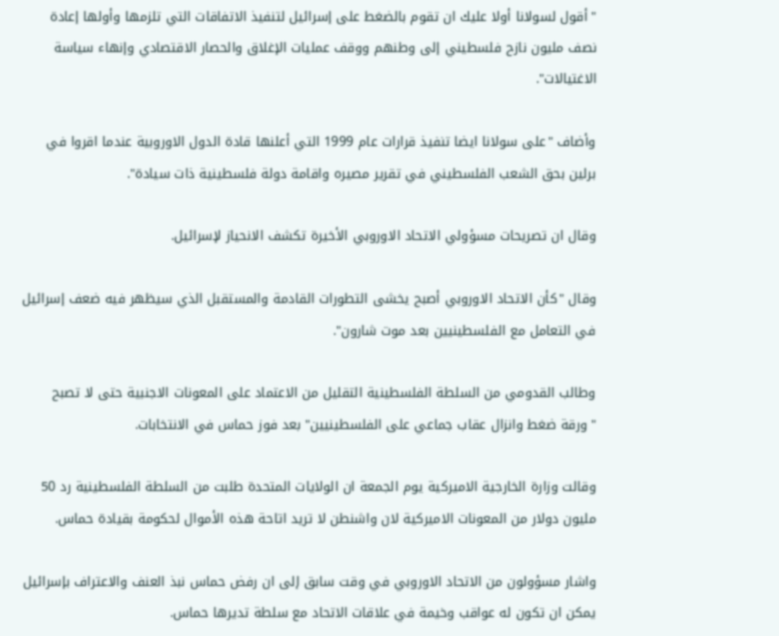"أقول لسولانا أولا عليك ان تقوم بالضغط على إسرائيل لتنفيذ الاتفاقات التي تلزمها وأولها إعادة نصف مليون نازح فلسطيني إلى وطنهم ووقف عمليات الإغلاق والحصار الاقتصادي وإنهاء سياسة الاغتيالات".

وأضاف "على سولانا ايضا تنفيذ قرارات عام 1999 التي أعلنها قادة الدول الاوروبية عندما اقروا في برلين بحق الشعب الفلسطيني في تقرير مصيره واقامة دولة فلسطينية ذات سيادة".

وقال ان تصريحات مسؤولي الاتحاد الاوروبي الأخيرة تكشف الانحياز لإسرائيل.

وقال "كأن الاتحاد الاوروبي أصبح يخشى التطورات القادمة والمستقبل الذي سيظهر فيه ضعف إسرائيل في التعامل مع الفلسطينيين بعد موت شارون".

وطالب القدومي من السلطة الفلسطينية التقليل من الاعتماد على المعونات الاجنبية حتى لا تصبح "ورقة ضغط وانزال عقاب جماعي على الفلسطينيين" بعد فوز حماس في الانتخابات.

وقالت وزارة الخارجية الاميركية يوم الجمعة ان الولايات المتحدة طلبت من السلطة الفلسطينية رد 50 مليون دولار من المعونات الاميركية لان واشنطن لا تريد اتاحة هذه الأموال لحكومة بقيادة حماس.

واشار مسؤولون من الاتحاد الاوروبي في وقت سابق إلى ان رفض حماس نبذ العنف والاعتراف بإسرائيل يمكن ان تكون له عواقب وخيمة في علاقات الاتحاد مع سلطة تديرها حماس.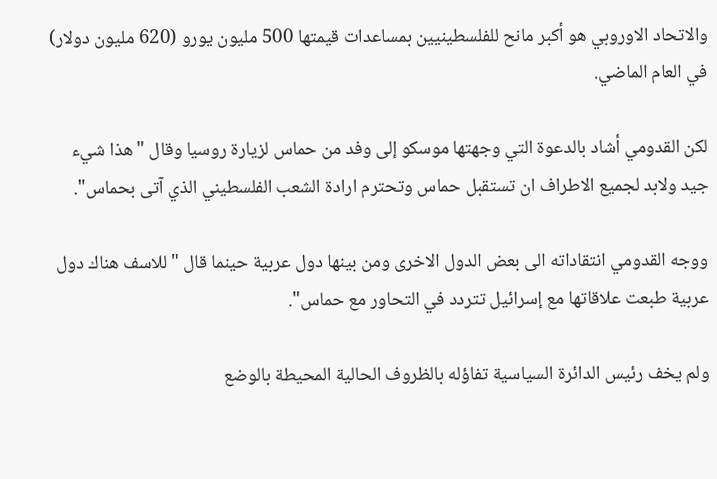والاتحاد الاوروبي هو أكبر مانح للفلسطينيين بمساعدات قيمتها 500 مليون يورو (620 مليون دولار) في العام الماضي.

لكن القدومي أشاد بالدعوة التي وجهتها موسكو إلى وفد من حماس لزيارة روسيا وقال "هذا شيء جيد ولابد لجميع الاطراف ان تستقبل حماس وتحترم ارادة الشعب الفلسطيني الذي آتى بحماس".

ووجه القدومي انتقاداته الى بعض الدول الاخرى ومن بينها دول عربية حينما قال "للاسف هناك دول عربية طبعت علاقاتها مع إسرائيل تتردد في التحاور مع حماس".

ولم يخف رئيس الدائرة السياسية تفاؤله بالظروف الحالية المحيطة بالوضع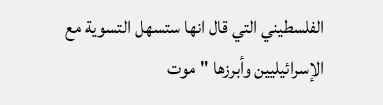الفلسطيني التي قال انها ستسهل التسوية مع الإسرائيليين وأبرزها "موت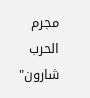مجرم الحرب شارون"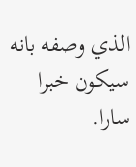الذي وصفه بانه سيكون خبرا سارا.